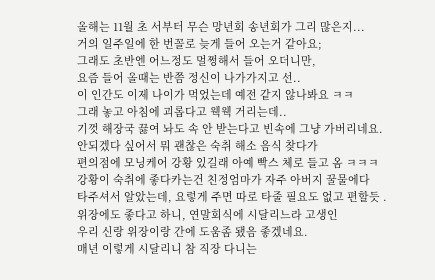올해는 11월 초 서부터 무슨 망년회 송년회가 그리 많은지...
거의 일주일에 한 번꼴로 늦게 들어 오는거 같아요;
그래도 초반엔 어느정도 멀쩡해서 들어 오더니만,
요즘 들어 올때는 반쯤 정신이 나가가지고 선..
이 인간도 이제 나이가 먹었는데 예전 같지 않나봐요 ㅋㅋ
그래 놓고 아침에 괴롭다고 웩웩 거리는데..
기껏 해장국 끓여 놔도 속 안 받는다고 빈속에 그냥 가버리네요.
안되겠다 싶어서 뭐 괜찮은 숙취 해소 음식 찾다가
편의점에 모닝케어 강황 있길래 아예 빡스 체로 들고 옴 ㅋㅋㅋ
강황이 숙취에 좋다카는건 친정엄마가 자주 아버지 꿀물에다
타주셔서 알았는데, 요렇게 주면 따로 타줄 필요도 없고 편할듯 .
위장에도 좋다고 하니, 연말회식에 시달리느라 고생인
우리 신랑 위장이랑 간에 도움좀 됐음 좋겠네요.
매년 이렇게 시달리니 참 직장 다니는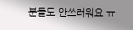분들도 안쓰러워요 ㅠ